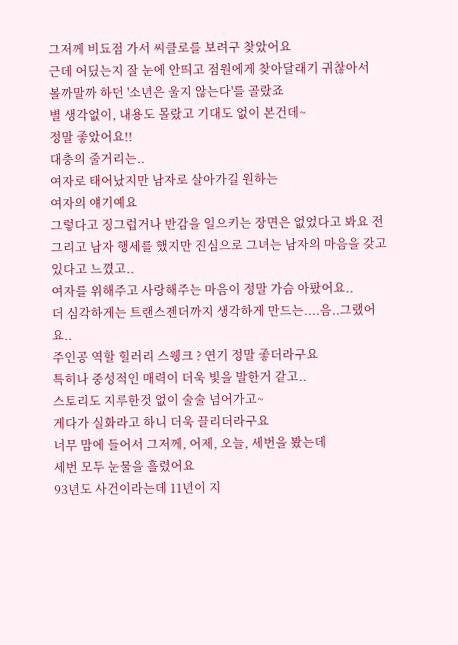그저께 비됴점 가서 씨클로를 보려구 찾았어요
근데 어딨는지 잘 눈에 안띄고 점원에게 찾아달래기 귀찮아서
볼까말까 하던 '소년은 울지 않는다'를 골랐죠
별 생각없이, 내용도 몰랐고 기대도 없이 본건데~
정말 좋았어요!!
대충의 줄거리는..
여자로 태어났지만 남자로 살아가길 원하는
여자의 얘기예요
그렇다고 징그럽거나 반감을 일으키는 장면은 없었다고 봐요 전
그리고 남자 행세를 했지만 진심으로 그녀는 남자의 마음을 갖고 있다고 느꼈고..
여자를 위해주고 사랑해주는 마음이 정말 가슴 아팠어요..
더 심각하게는 트랜스젠더까지 생각하게 만드는....음..그랬어요..
주인공 역할 힐러리 스웽크 ? 연기 정말 좋더라구요
특히나 중성적인 매력이 더욱 빛을 발한거 같고..
스토리도 지루한것 없이 술술 넘어가고~
게다가 실화라고 하니 더욱 끌리더라구요
너무 맘에 들어서 그저께, 어제, 오늘, 세번을 봤는데
세번 모두 눈물을 흘렸어요
93년도 사건이라는데 11년이 지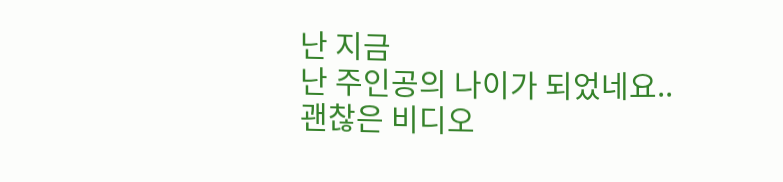난 지금
난 주인공의 나이가 되었네요..
괜찮은 비디오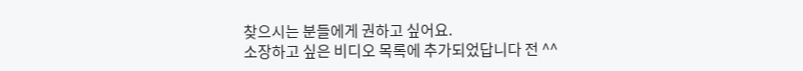찾으시는 분들에게 권하고 싶어요.
소장하고 싶은 비디오 목록에 추가되었답니다 전 ^^